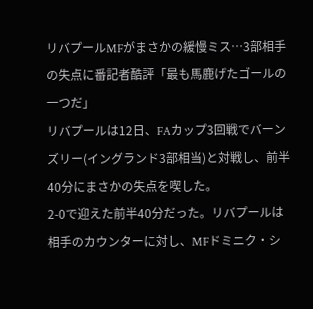リバプールMFがまさかの緩慢ミス…3部相手の失点に番記者酷評「最も馬鹿げたゴールの一つだ」
リバプールは12日、FAカップ3回戦でバーンズリー(イングランド3部相当)と対戦し、前半40分にまさかの失点を喫した。
2-0で迎えた前半40分だった。リバプールは相手のカウンターに対し、MFドミニク・シ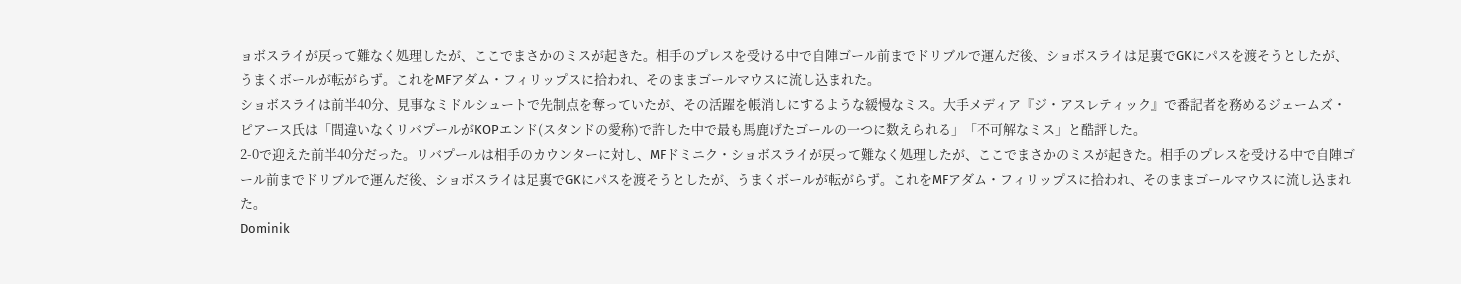ョボスライが戻って難なく処理したが、ここでまさかのミスが起きた。相手のプレスを受ける中で自陣ゴール前までドリブルで運んだ後、ショボスライは足裏でGKにパスを渡そうとしたが、うまくボールが転がらず。これをMFアダム・フィリップスに拾われ、そのままゴールマウスに流し込まれた。
ショボスライは前半40分、見事なミドルシュートで先制点を奪っていたが、その活躍を帳消しにするような緩慢なミス。大手メディア『ジ・アスレティック』で番記者を務めるジェームズ・ピアース氏は「間違いなくリバプールがKOPエンド(スタンドの愛称)で許した中で最も馬鹿げたゴールの一つに数えられる」「不可解なミス」と酷評した。
2-0で迎えた前半40分だった。リバプールは相手のカウンターに対し、MFドミニク・ショボスライが戻って難なく処理したが、ここでまさかのミスが起きた。相手のプレスを受ける中で自陣ゴール前までドリブルで運んだ後、ショボスライは足裏でGKにパスを渡そうとしたが、うまくボールが転がらず。これをMFアダム・フィリップスに拾われ、そのままゴールマウスに流し込まれた。
Dominik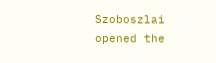Szoboszlai opened the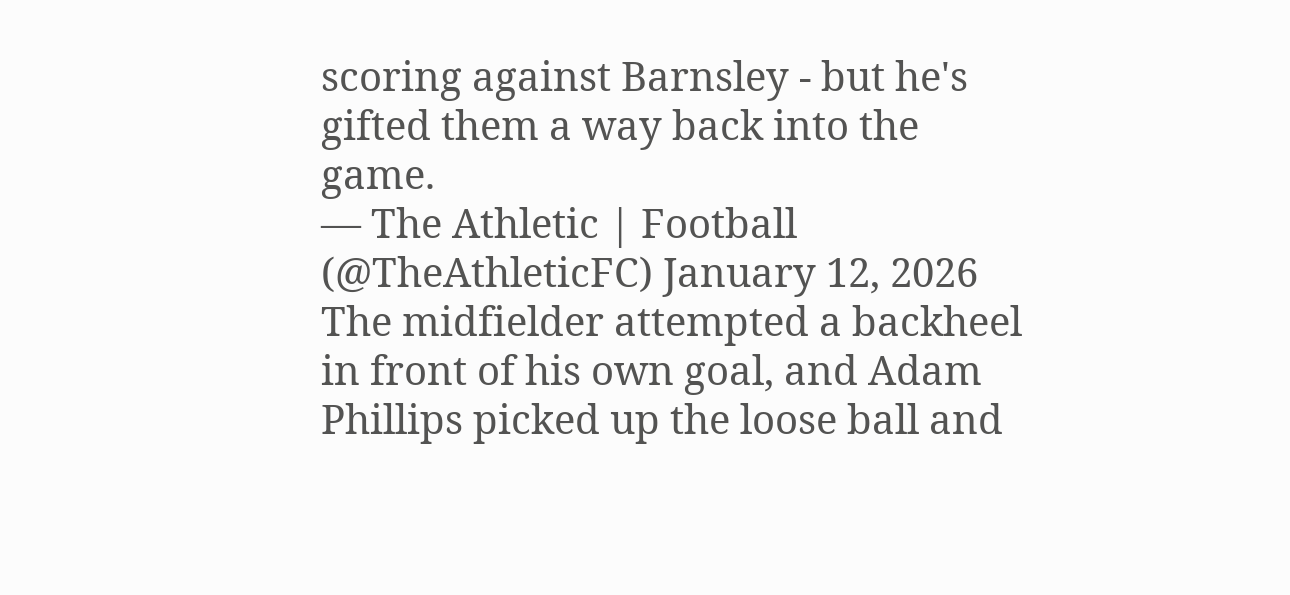scoring against Barnsley - but he's gifted them a way back into the game.
— The Athletic | Football (@TheAthleticFC) January 12, 2026
The midfielder attempted a backheel in front of his own goal, and Adam Phillips picked up the loose ball and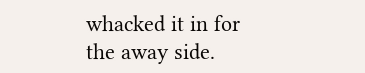whacked it in for the away side.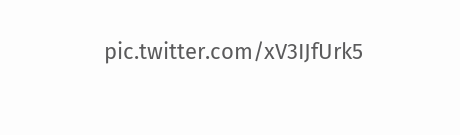pic.twitter.com/xV3IJfUrk5